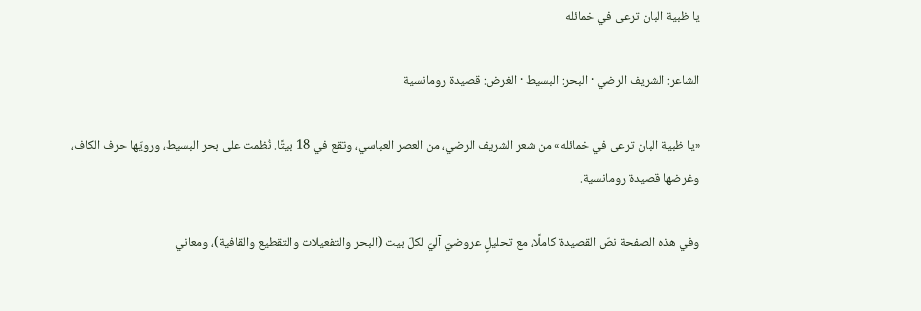يا ظبية البان ترعى في خمائله

الشاعر: الشريف الرضي · البحر: البسيط · الغرض: قصيدة رومانسية

«يا ظبية البان ترعى في خمائله» من شعر الشريف الرضي، من العصر العباسي، وتقع في 18 بيتًا. نُظمت على بحر البسيط، ورويّها حرف الكاف، وغرضها قصيدة رومانسية.

وفي هذه الصفحة نصّ القصيدة كاملًا، مع تحليلٍ عروضيّ آليّ لكلّ بيت (البحر والتفعيلات والتقطيع والقافية)، ومعاني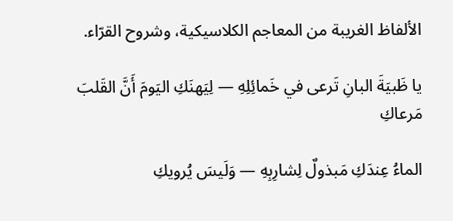الألفاظ الغريبة من المعاجم الكلاسيكية، وشروح القرّاء.

يا ظَبيَةَ البانِ تَرعى في خَمائِلِهِ — لِيَهنَكِ اليَومَ أَنَّ القَلبَ مَرعاكِ

الماءُ عِندَكِ مَبذولٌ لِشارِبِهِ — وَلَيسَ يُرويكِ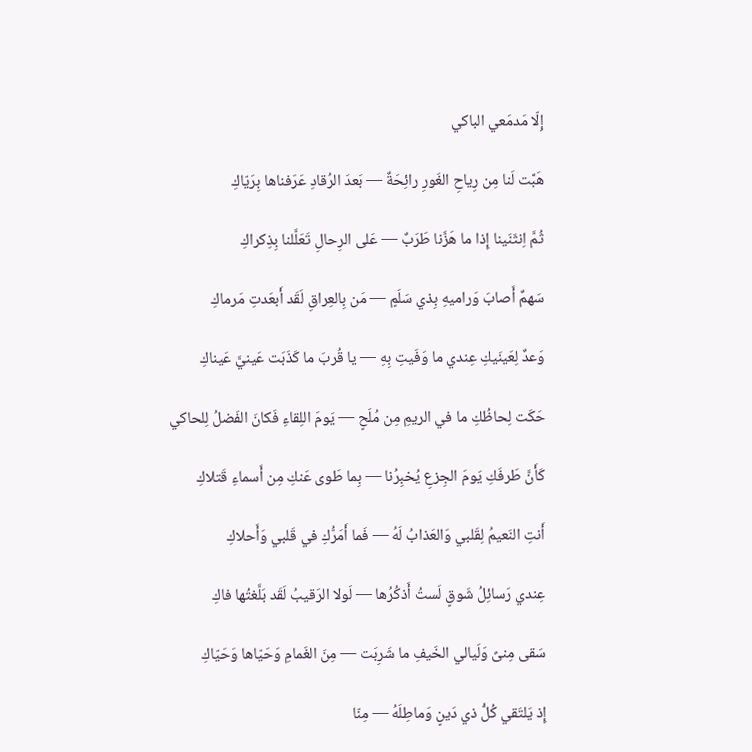إِلّا مَدمَعي الباكي

هَبَّت لَنا مِن رِياحِ الغَورِ رائِحَةٌ — بَعدَ الرُقادِ عَرَفناها بِرَيّاكِ

ثُمَّ اِنثَنَينا إِذا ما هَزَّنا طَرَبٌ — عَلى الرِحالِ تَعَلَّلنا بِذِكراكِ

سَهمٌ أَصابَ وَراميهِ بِذي سَلَمٍ — مَن بِالعِراقِ لَقَد أَبعَدتِ مَرماكِ

وَعدٌ لِعَينَيكِ عِندي ما وَفَيتِ بِهِ — يا قُربَ ما كَذَبَت عَينيَّ عَيناكِ

حَكَت لِحاظُكِ ما في الريمِ مِن مُلَحٍ — يَومَ اللِقاءِ فَكانَ الفَضلُ لِلحاكي

كَأَنَّ طَرفَكِ يَومَ الجِزعِ يُخبِرُنا — بِما طَوى عَنكِ مِن أَسماءِ قَتلاكِ

أَنتِ النَعيمُ لِقَلبي وَالعَذابُ لَهُ — فَما أَمَرُّكِ في قَلبي وَأَحلاكِ

عِندي رَسائِلُ شَوقٍ لَستُ أَذكُرُها — لَولا الرَقيبُ لَقَد بَلَّغتُها فاكِ

سَقى مِنىً وَلَيالي الخَيفِ ما شَرِبَت — مِنَ الغَمامِ وَحَيّاها وَحَيّاكِ

إِذ يَلتَقي كُلُّ ذي دَينٍ وَماطِلَهُ — مِنّا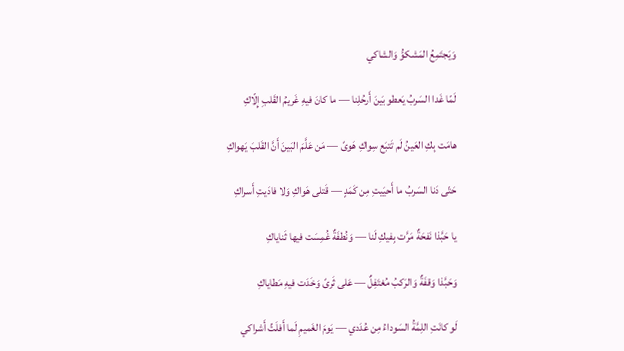وَيَجتَمِعُ المَشكوُّ وَالشاكي

لَمّا غَدا السَربُ يَعطو بَينَ أَرحُلِنا — ما كانَ فيهِ غَريمُ القَلبِ إِلّاكِ

هامَت بِكِ العَينُ لَم تَتبَع سِواكِ هَوىً — مَن عَلَّمَ البَينَ أَنَّ القَلبَ يَهواكِ

حَتّى دَنا السَربُ ما أَحيَيتِ مِن كَمَدٍ — قَتلى هَواكِ وَلا فادَيتِ أَسراكِ

يا حَبَّذا نَفحَةٌ مَرَّت بِفيكِ لَنا — وَنُطفَةٌ غُمِسَت فيها ثَناياكِ

وَحَبَّذا وَقفَةٌ وَالرَكبُ مُغتَفِلٌ — عَلى ثَرىً وَخَدَت فيهِ مَطاياكِ

لَو كانَتِ اللِمَّةُ السَوداءُ مِن عُدَدي — يَومَ الغَميمِ لَما أَفلَتِّ أَشراكي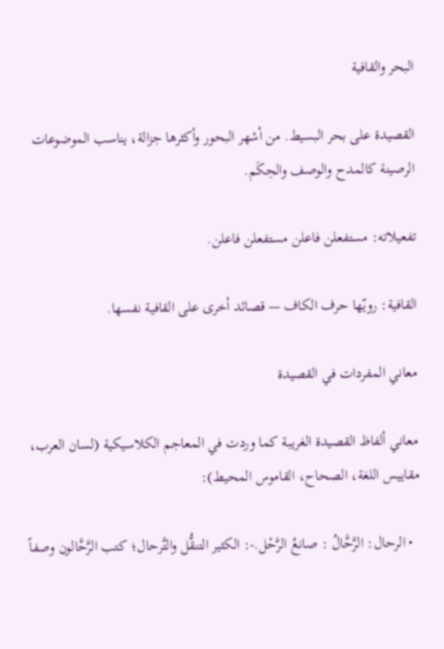البحر والقافية

القصيدة على بحر البسيط. من أشهر البحور وأكثرها جزالة، يناسب الموضوعات الرصينة كالمدح والوصف والحِكَم.

تفعيلاته: مستفعلن فاعلن مستفعلن فاعلن.

القافية: رويّها حرف الكاف — قصائد أخرى على القافية نفسها.

معاني المفردات في القصيدة

معاني ألفاظ القصيدة الغريبة كما وردت في المعاجم الكلاسيكية (لسان العرب، مقاييس اللغة، الصحاح، القاموس المحيط):

  • الرحال: الرَّحَّالُ : صانعُ الرَّحْل.-: الكثير التنقُّل والتَّرحال؛ كتب الرَّحَّالون وصفاً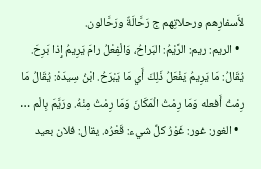لأَسفارِهم ورحلاتِهم ج رَحَّالَةٌ ورَحَّالون.
  • الريم: ريم: الرَّيْمُ: البَراحُ، وَالْفِعْلُ رامَ يَرِيمُ إِذا بَرِحَ. يُقَالُ: مَا يَرِيمُ يَفْعَلُ ذَلِكَ أَي مَا يَبْرَحُ. ابْنُ سِيدَهْ: يُقَالُ مَا رِمْتُ أَفعله وَمَا رِمْتُ الْمَكَانَ وَمَا رِمْتُ مِنْهُ. ورَيَّمَ بِالْم …
  • الغور: غور: غَوْرُ كلِّ شيء: قَعْرُه. يقال: فلان بعيد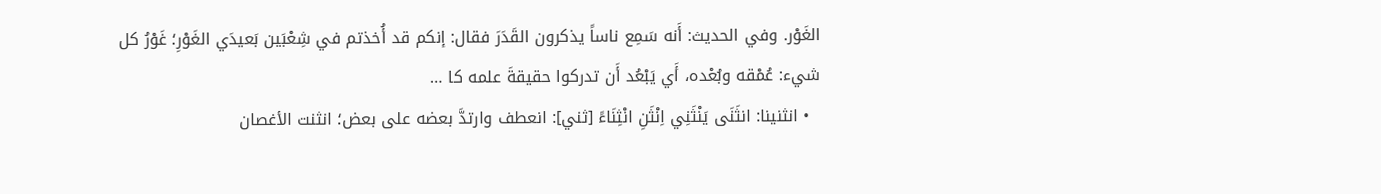الغَوْر. وفي الحديث: أَنه سَمِع ناساً يذكرون القَدَرَ فقال: إنكم قد أُخذتم في شِعْبَين بَعيدَي الغَوْرِ؛ غَوْرُ كل شيء: عُمْقه وبُعْده، أَي يَبْعُد أَن تدركوا حقيقةَ علمه كا …
  • انثنينا: انثَنَى يَنْثَنِي اِنْثَنِ انْثِنَاءً [ثني]: انعطف وارتدَّ بعضه على بعض؛ انثنت الأغصان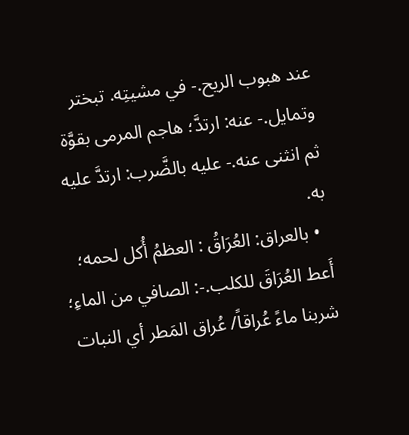عند هبوب الريح.- في مشيتِه. تبختر وتمايل.- عنه: ارتدَّ؛ هاجم المرمى بقوَّة ثم انثنى عنه.- عليه بالضَّرب: ارتدَّ عليه به.
  • بالعراق: العُرَاقُ : العظمُ أُكل لحمه؛ أَعط العُرَاقَ للكلب.-: الصافي من الماءِ؛ شربنا ماءً عُراقاً/ عُراق المَطر أي النبات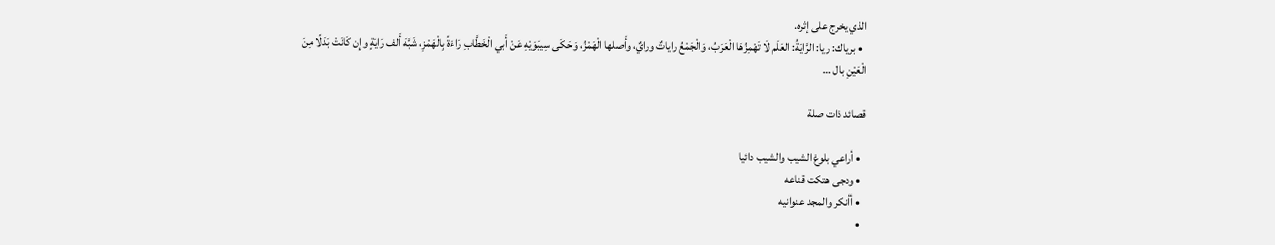الذي يخرج على إثره.
  • برياك: ريا: الرَّايَةُ: العَلَم لَا تَهْمِزُهَا الْعَرَبُ، وَالْجَمْعُ راياتٌ ورايٌ، وأَصلها الْهَمْزُ، وَحَكَى سِيبَوَيْهِ عَنْ أَبي الْخَطَّابِ رَاءَةً بِالْهَمْزِ، شَبَّهَ أَلف رَايَةٍ وإِن كَانَتْ بَدَلًا مِنَ الْعَيْنِ بال …

قصائد ذات صلة

  • أراعي بلوغ الشيب والشيب دائيا
  • ودجى هتكت قناعه
  • أأنكر والمجد عنوانيه
  •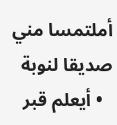أملتمسا مني صديقا لنوبة
  • أيعلم قبر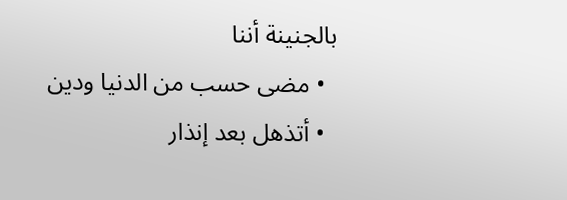بالجنينة أننا
  • مضى حسب من الدنيا ودين
  • أتذهل بعد إنذار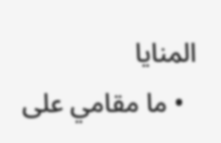المنايا
  • ما مقامي على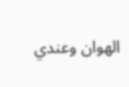الهوان وعندي